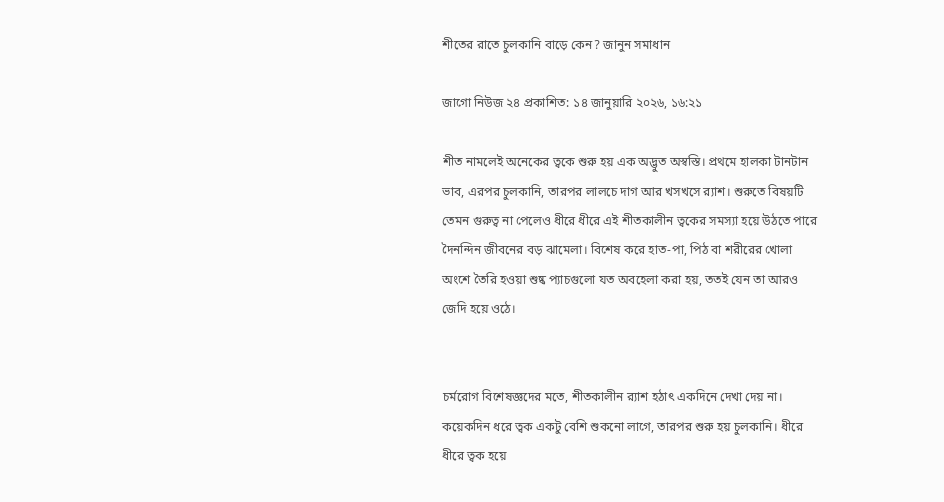শীতের রাতে চুলকানি বাড়ে কেন? জানুন সমাধান

জাগো নিউজ ২৪ প্রকাশিত: ১৪ জানুয়ারি ২০২৬, ১৬:২১

শীত নামলেই অনেকের ত্বকে শুরু হয় এক অদ্ভুত অস্বস্তি। প্রথমে হালকা টানটান ভাব, এরপর চুলকানি, তারপর লালচে দাগ আর খসখসে র‍্যাশ। শুরুতে বিষয়টি তেমন গুরুত্ব না পেলেও ধীরে ধীরে এই শীতকালীন ত্বকের সমস্যা হয়ে উঠতে পারে দৈনন্দিন জীবনের বড় ঝামেলা। বিশেষ করে হাত-পা, পিঠ বা শরীরের খোলা অংশে তৈরি হওয়া শুষ্ক প্যাচগুলো যত অবহেলা করা হয়, ততই যেন তা আরও জেদি হয়ে ওঠে।


চর্মরোগ বিশেষজ্ঞদের মতে, শীতকালীন র‍্যাশ হঠাৎ একদিনে দেখা দেয় না। কয়েকদিন ধরে ত্বক একটু বেশি শুকনো লাগে, তারপর শুরু হয় চুলকানি। ধীরে ধীরে ত্বক হয়ে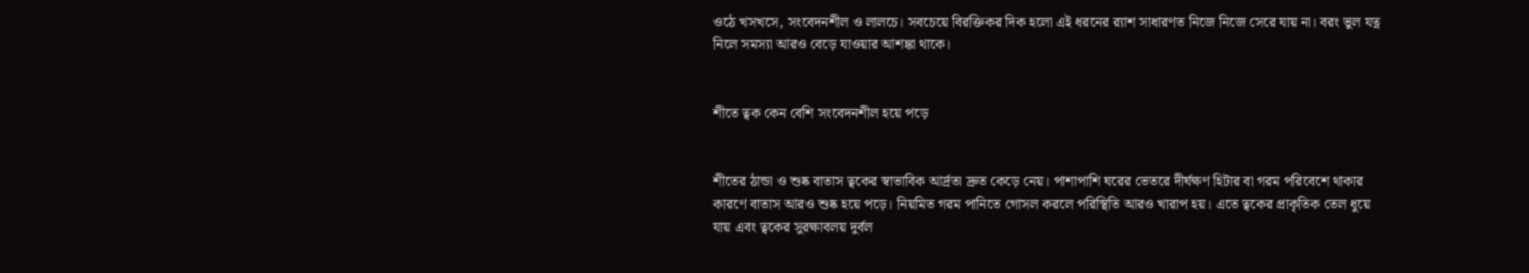ওঠে খসখসে, সংবেদনশীল ও লালচে। সবচেয়ে বিরক্তিকর দিক হলো এই ধরনের র‍্যাশ সাধারণত নিজে নিজে সেরে যায় না। বরং ভুল যত্ন নিলে সমস্যা আরও বেড়ে যাওয়ার আশঙ্কা থাকে।


শীতে ত্বক কেন বেশি সংবেদনশীল হয়ে পড়ে


শীতের ঠান্ডা ও শুষ্ক বাতাস ত্বকের স্বাভাবিক আর্দ্রতা দ্রুত কেড়ে নেয়। পাশাপাশি ঘরের ভেতরে দীর্ঘক্ষণ হিটার বা গরম পরিবেশে থাকার কারণে বাতাস আরও শুষ্ক হয়ে পড়ে। নিয়মিত গরম পানিতে গোসল করলে পরিস্থিতি আরও খারাপ হয়। এতে ত্বকের প্রাকৃতিক তেল ধুয়ে যায় এবং ত্বকের সুরক্ষাবলয় দুর্বল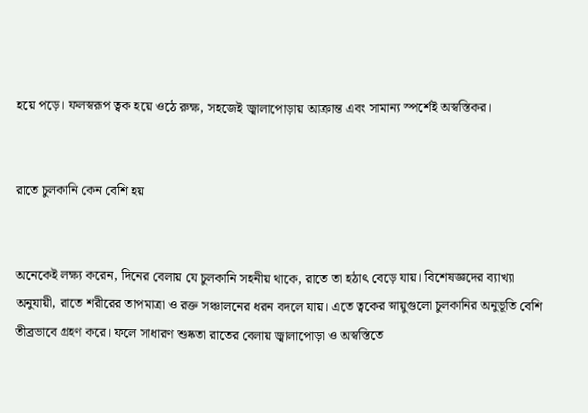হয়ে পড়ে। ফলস্বরূপ ত্বক হয়ে ওঠে রুক্ষ, সহজেই জ্বালাপোড়ায় আক্রান্ত এবং সামান্য স্পর্শেই অস্বস্তিকর।


রাতে চুলকানি কেন বেশি হয়


অনেকেই লক্ষ্য করেন, দিনের বেলায় যে চুলকানি সহনীয় থাকে, রাতে তা হঠাৎ বেড়ে যায়। বিশেষজ্ঞদের ব্যাখ্যা অনুযায়ী, রাতে শরীরের তাপমাত্রা ও রক্ত সঞ্চালনের ধরন বদলে যায়। এতে ত্বকের স্নায়ুগুলো চুলকানির অনুভূতি বেশি তীব্রভাবে গ্রহণ করে। ফলে সাধারণ শুষ্কতা রাতের বেলায় জ্বালাপোড়া ও অস্বস্তিতে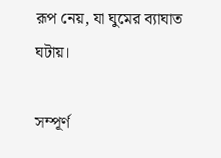রূপ নেয়, যা ঘুমের ব্যাঘাত ঘটায়।

সম্পূর্ণ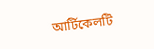আর্টিকেলটি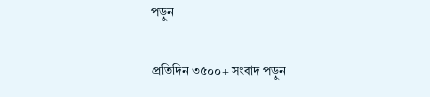পড়ুন

প্রতিদিন ৩৫০০+ সংবাদ পড়ুন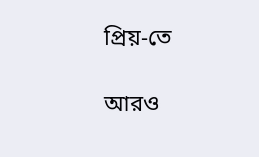প্রিয়-তে

আরও